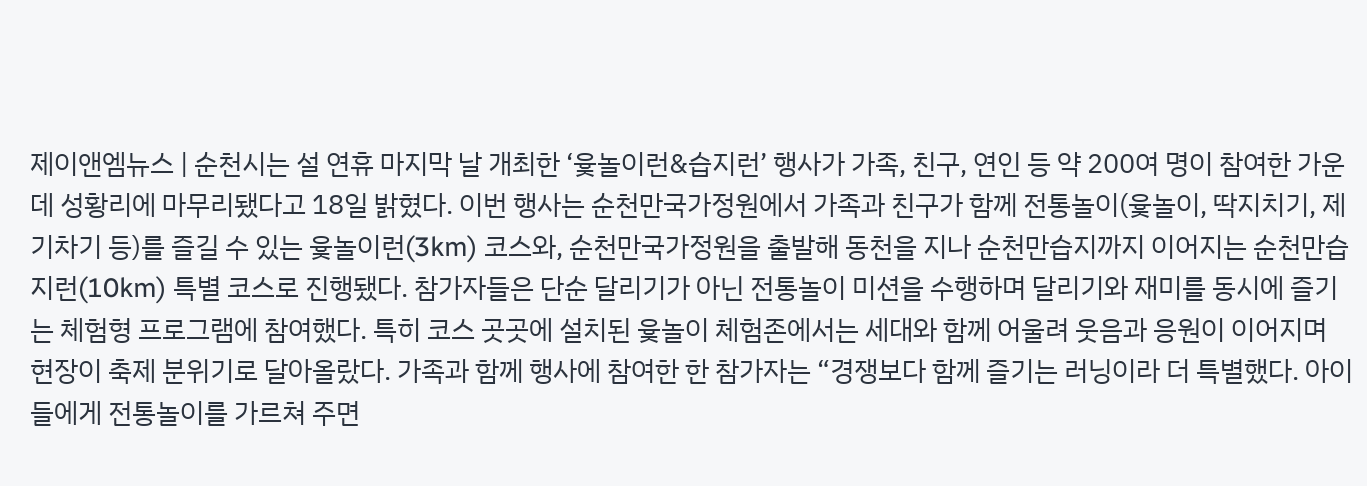제이앤엠뉴스 | 순천시는 설 연휴 마지막 날 개최한 ‘윷놀이런&습지런’ 행사가 가족, 친구, 연인 등 약 200여 명이 참여한 가운데 성황리에 마무리됐다고 18일 밝혔다. 이번 행사는 순천만국가정원에서 가족과 친구가 함께 전통놀이(윷놀이, 딱지치기, 제기차기 등)를 즐길 수 있는 윷놀이런(3km) 코스와, 순천만국가정원을 출발해 동천을 지나 순천만습지까지 이어지는 순천만습지런(10km) 특별 코스로 진행됐다. 참가자들은 단순 달리기가 아닌 전통놀이 미션을 수행하며 달리기와 재미를 동시에 즐기는 체험형 프로그램에 참여했다. 특히 코스 곳곳에 설치된 윷놀이 체험존에서는 세대와 함께 어울려 웃음과 응원이 이어지며 현장이 축제 분위기로 달아올랐다. 가족과 함께 행사에 참여한 한 참가자는 “경쟁보다 함께 즐기는 러닝이라 더 특별했다. 아이들에게 전통놀이를 가르쳐 주면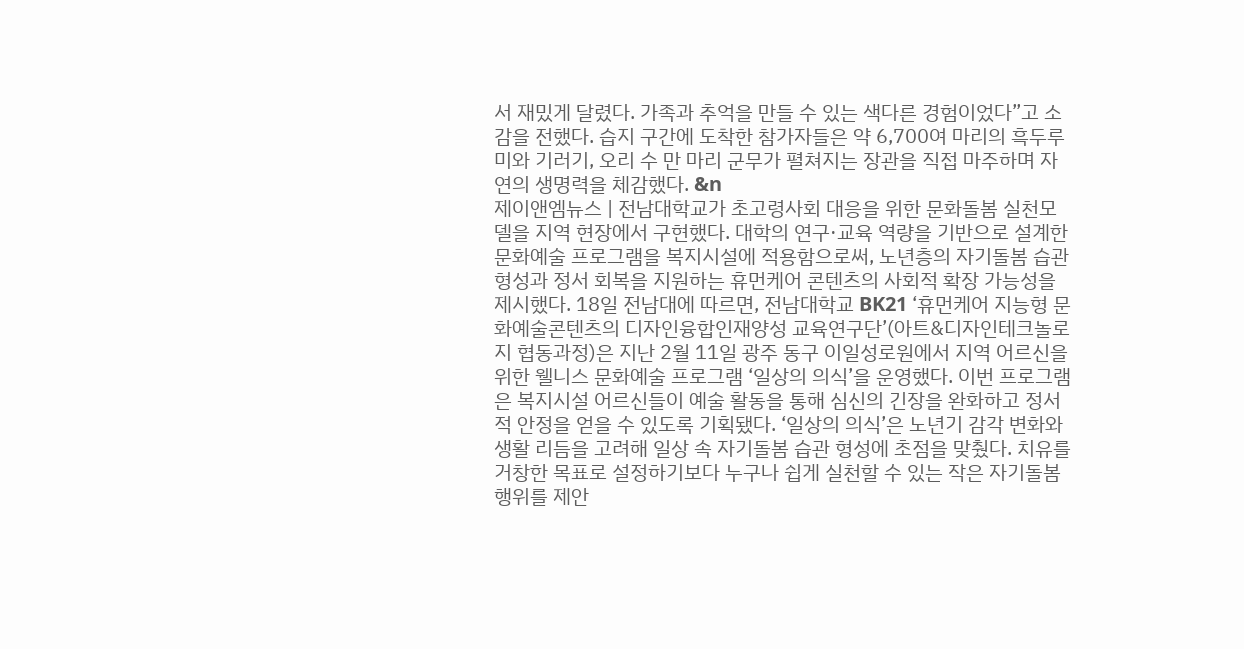서 재밌게 달렸다. 가족과 추억을 만들 수 있는 색다른 경험이었다”고 소감을 전했다. 습지 구간에 도착한 참가자들은 약 6,700여 마리의 흑두루미와 기러기, 오리 수 만 마리 군무가 펼쳐지는 장관을 직접 마주하며 자연의 생명력을 체감했다. &n
제이앤엠뉴스 | 전남대학교가 초고령사회 대응을 위한 문화돌봄 실천모델을 지역 현장에서 구현했다. 대학의 연구·교육 역량을 기반으로 설계한 문화예술 프로그램을 복지시설에 적용함으로써, 노년층의 자기돌봄 습관 형성과 정서 회복을 지원하는 휴먼케어 콘텐츠의 사회적 확장 가능성을 제시했다. 18일 전남대에 따르면, 전남대학교 BK21 ‘휴먼케어 지능형 문화예술콘텐츠의 디자인융합인재양성 교육연구단’(아트&디자인테크놀로지 협동과정)은 지난 2월 11일 광주 동구 이일성로원에서 지역 어르신을 위한 웰니스 문화예술 프로그램 ‘일상의 의식’을 운영했다. 이번 프로그램은 복지시설 어르신들이 예술 활동을 통해 심신의 긴장을 완화하고 정서적 안정을 얻을 수 있도록 기획됐다. ‘일상의 의식’은 노년기 감각 변화와 생활 리듬을 고려해 일상 속 자기돌봄 습관 형성에 초점을 맞췄다. 치유를 거창한 목표로 설정하기보다 누구나 쉽게 실천할 수 있는 작은 자기돌봄 행위를 제안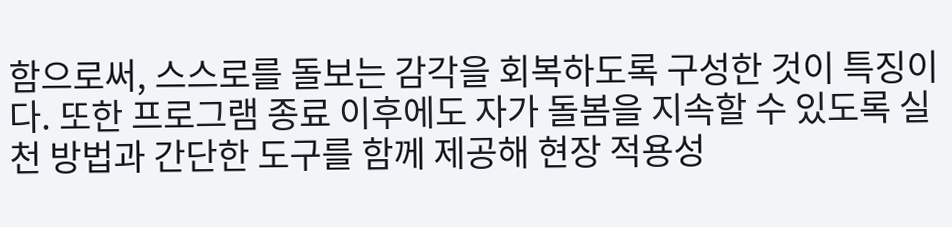함으로써, 스스로를 돌보는 감각을 회복하도록 구성한 것이 특징이다. 또한 프로그램 종료 이후에도 자가 돌봄을 지속할 수 있도록 실천 방법과 간단한 도구를 함께 제공해 현장 적용성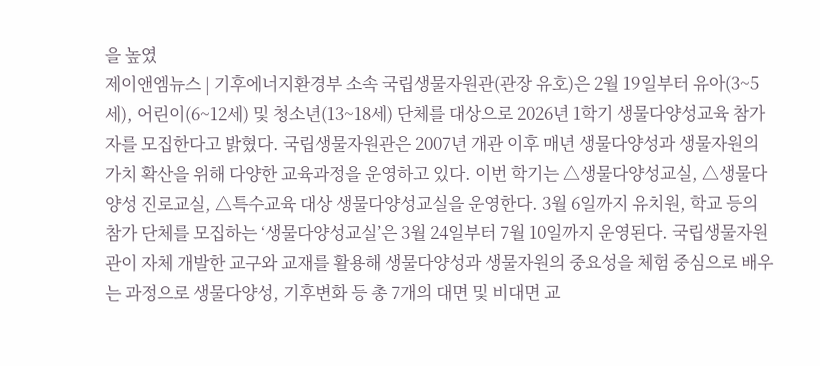을 높였
제이앤엠뉴스 | 기후에너지환경부 소속 국립생물자원관(관장 유호)은 2월 19일부터 유아(3~5세), 어린이(6~12세) 및 청소년(13~18세) 단체를 대상으로 2026년 1학기 생물다양성교육 참가자를 모집한다고 밝혔다. 국립생물자원관은 2007년 개관 이후 매년 생물다양성과 생물자원의 가치 확산을 위해 다양한 교육과정을 운영하고 있다. 이번 학기는 △생물다양성교실, △생물다양성 진로교실, △특수교육 대상 생물다양성교실을 운영한다. 3월 6일까지 유치원, 학교 등의 참가 단체를 모집하는 ‘생물다양성교실’은 3월 24일부터 7월 10일까지 운영된다. 국립생물자원관이 자체 개발한 교구와 교재를 활용해 생물다양성과 생물자원의 중요성을 체험 중심으로 배우는 과정으로 생물다양성, 기후변화 등 총 7개의 대면 및 비대면 교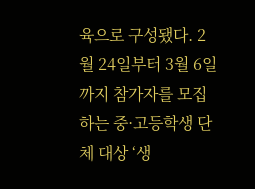육으로 구성됐다. 2월 24일부터 3월 6일까지 참가자를 모집하는 중·고등학생 단체 대상 ‘생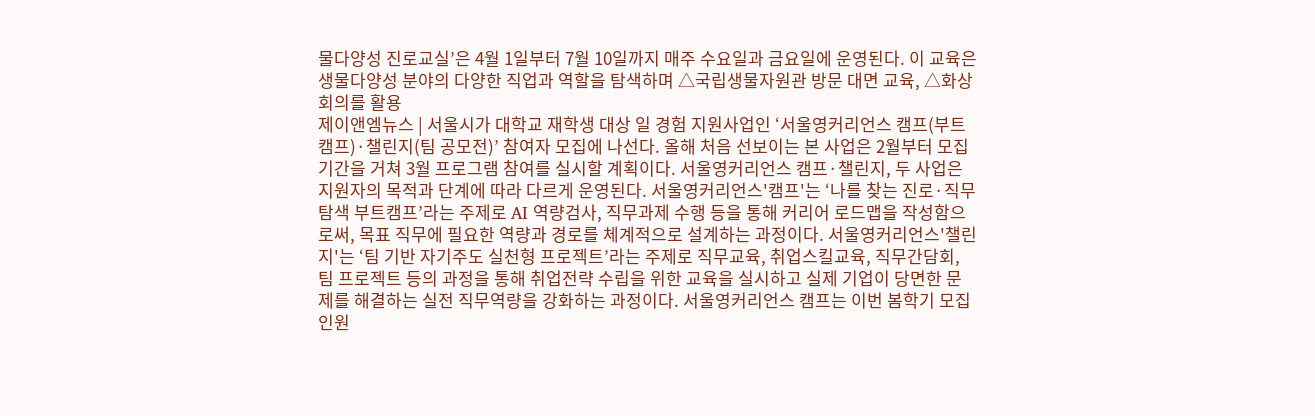물다양성 진로교실’은 4월 1일부터 7월 10일까지 매주 수요일과 금요일에 운영된다. 이 교육은 생물다양성 분야의 다양한 직업과 역할을 탐색하며 △국립생물자원관 방문 대면 교육, △화상회의를 활용
제이앤엠뉴스 | 서울시가 대학교 재학생 대상 일 경험 지원사업인 ‘서울영커리언스 캠프(부트캠프)·챌린지(팀 공모전)’ 참여자 모집에 나선다. 올해 처음 선보이는 본 사업은 2월부터 모집기간을 거쳐 3월 프로그램 참여를 실시할 계획이다. 서울영커리언스 캠프·챌린지, 두 사업은 지원자의 목적과 단계에 따라 다르게 운영된다. 서울영커리언스'캠프'는 ‘나를 찾는 진로·직무 탐색 부트캠프’라는 주제로 AI 역량검사, 직무과제 수행 등을 통해 커리어 로드맵을 작성함으로써, 목표 직무에 필요한 역량과 경로를 체계적으로 설계하는 과정이다. 서울영커리언스'챌린지'는 ‘팀 기반 자기주도 실천형 프로젝트’라는 주제로 직무교육, 취업스킬교육, 직무간담회, 팀 프로젝트 등의 과정을 통해 취업전략 수립을 위한 교육을 실시하고 실제 기업이 당면한 문제를 해결하는 실전 직무역량을 강화하는 과정이다. 서울영커리언스 캠프는 이번 봄학기 모집인원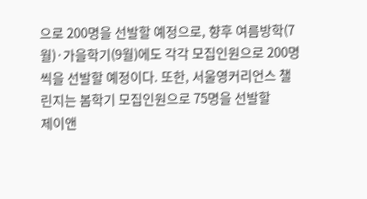으로 200명을 선발할 예정으로, 향후 여름방학(7월)·가을학기(9월)에도 각각 모집인원으로 200명씩을 선발할 예정이다. 또한, 서울영커리언스 챌린지는 봄학기 모집인원으로 75명을 선발할
제이앤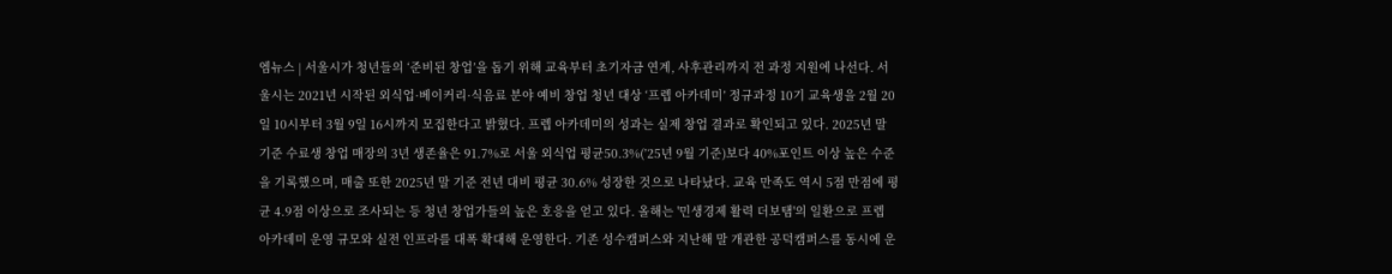엠뉴스 | 서울시가 청년들의 ‘준비된 창업’을 돕기 위해 교육부터 초기자금 연계, 사후관리까지 전 과정 지원에 나선다. 서울시는 2021년 시작된 외식업·베이커리·식음료 분야 예비 창업 청년 대상 ‘프렙 아카데미’ 정규과정 10기 교육생을 2월 20일 10시부터 3월 9일 16시까지 모집한다고 밝혔다. 프렙 아카데미의 성과는 실제 창업 결과로 확인되고 있다. 2025년 말 기준 수료생 창업 매장의 3년 생존율은 91.7%로 서울 외식업 평균50.3%(’25년 9월 기준)보다 40%포인트 이상 높은 수준을 기록했으며, 매출 또한 2025년 말 기준 전년 대비 평균 30.6% 성장한 것으로 나타났다. 교육 만족도 역시 5점 만점에 평균 4.9점 이상으로 조사되는 등 청년 창업가들의 높은 호응을 얻고 있다. 올해는 '민생경제 활력 더보탬'의 일환으로 프렙 아카데미 운영 규모와 실전 인프라를 대폭 확대해 운영한다. 기존 성수캠퍼스와 지난해 말 개관한 공덕캠퍼스를 동시에 운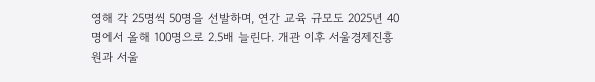영해 각 25명씩 50명을 선발하며, 연간 교육 규모도 2025년 40명에서 올해 100명으로 2.5배 늘린다. 개관 이후 서울경제진흥원과 서울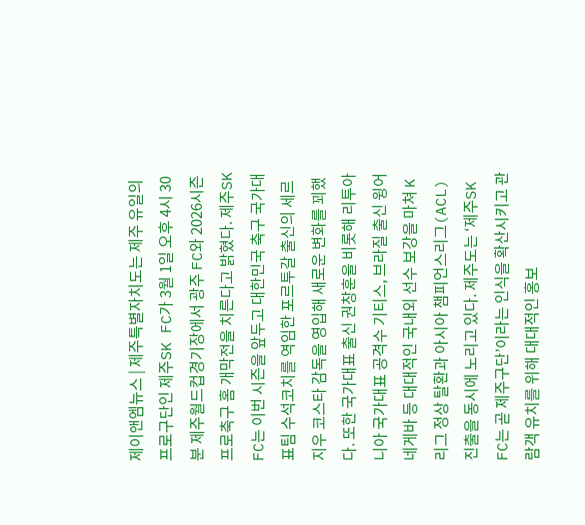제이앤엠뉴스 | 제주특별자치도는 제주 유일의 프로구단인 제주SK FC가 3월 1일 오후 4시 30분 제주월드컵경기장에서 광주 FC와 2026시즌 프로축구 홈 개막전을 치른다고 밝혔다. 제주SK FC는 이번 시즌을 앞두고 대한민국 축구 국가대표팀 수석코치를 역임한 포르투갈 출신의 세르지우 코스타 감독을 영입해 새로운 변화를 꾀했다. 또한 국가대표 출신 권창훈을 비롯해 리투아니아 국가대표 공격수 기티스, 브라질 출신 윙어 네게바 등 대대적인 국내외 선수 보강을 마쳐 K리그 정상 탈환과 아시아 챔피언스리그(ACL) 진출을 동시에 노리고 있다. 제주도는 ‘제주SK FC는 곧 제주구단’이라는 인식을 확산시키고 관람객 유치를 위해 대대적인 홍보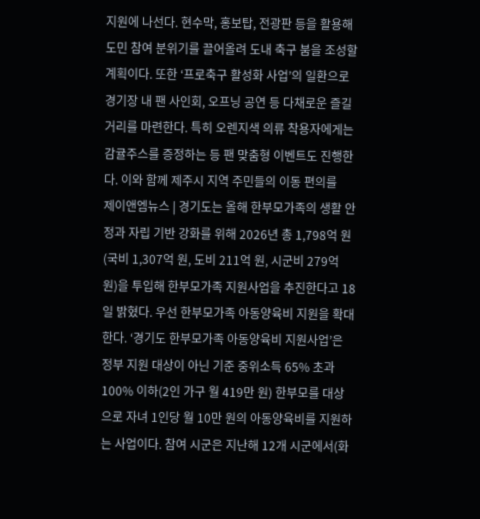지원에 나선다. 현수막, 홍보탑, 전광판 등을 활용해 도민 참여 분위기를 끌어올려 도내 축구 붐을 조성할 계획이다. 또한 ‘프로축구 활성화 사업’의 일환으로 경기장 내 팬 사인회, 오프닝 공연 등 다채로운 즐길거리를 마련한다. 특히 오렌지색 의류 착용자에게는 감귤주스를 증정하는 등 팬 맞춤형 이벤트도 진행한다. 이와 함께 제주시 지역 주민들의 이동 편의를
제이앤엠뉴스 | 경기도는 올해 한부모가족의 생활 안정과 자립 기반 강화를 위해 2026년 총 1,798억 원(국비 1,307억 원, 도비 211억 원, 시군비 279억 원)을 투입해 한부모가족 지원사업을 추진한다고 18일 밝혔다. 우선 한부모가족 아동양육비 지원을 확대한다. ‘경기도 한부모가족 아동양육비 지원사업’은 정부 지원 대상이 아닌 기준 중위소득 65% 초과 100% 이하(2인 가구 월 419만 원) 한부모를 대상으로 자녀 1인당 월 10만 원의 아동양육비를 지원하는 사업이다. 참여 시군은 지난해 12개 시군에서(화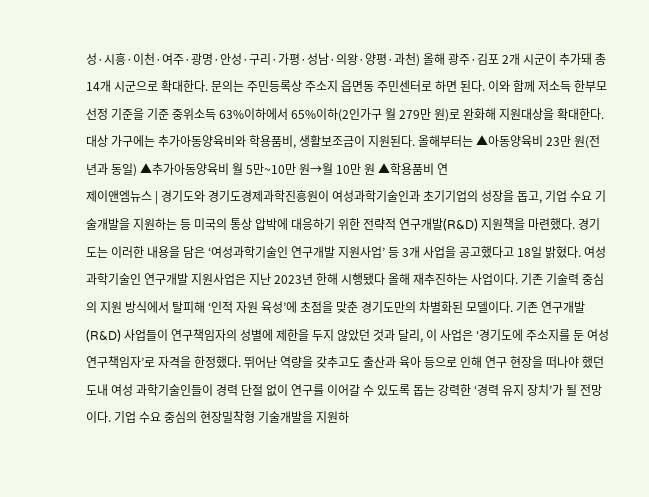성·시흥·이천·여주·광명·안성·구리·가평·성남·의왕·양평·과천) 올해 광주·김포 2개 시군이 추가돼 총 14개 시군으로 확대한다. 문의는 주민등록상 주소지 읍면동 주민센터로 하면 된다. 이와 함께 저소득 한부모 선정 기준을 기준 중위소득 63%이하에서 65%이하(2인가구 월 279만 원)로 완화해 지원대상을 확대한다. 대상 가구에는 추가아동양육비와 학용품비, 생활보조금이 지원된다. 올해부터는 ▲아동양육비 23만 원(전년과 동일) ▲추가아동양육비 월 5만~10만 원→월 10만 원 ▲학용품비 연
제이앤엠뉴스 | 경기도와 경기도경제과학진흥원이 여성과학기술인과 초기기업의 성장을 돕고, 기업 수요 기술개발을 지원하는 등 미국의 통상 압박에 대응하기 위한 전략적 연구개발(R&D) 지원책을 마련했다. 경기도는 이러한 내용을 담은 ‘여성과학기술인 연구개발 지원사업’ 등 3개 사업을 공고했다고 18일 밝혔다. 여성과학기술인 연구개발 지원사업은 지난 2023년 한해 시행됐다 올해 재추진하는 사업이다. 기존 기술력 중심의 지원 방식에서 탈피해 ‘인적 자원 육성’에 초점을 맞춘 경기도만의 차별화된 모델이다. 기존 연구개발(R&D) 사업들이 연구책임자의 성별에 제한을 두지 않았던 것과 달리, 이 사업은 ‘경기도에 주소지를 둔 여성 연구책임자’로 자격을 한정했다. 뛰어난 역량을 갖추고도 출산과 육아 등으로 인해 연구 현장을 떠나야 했던 도내 여성 과학기술인들이 경력 단절 없이 연구를 이어갈 수 있도록 돕는 강력한 ‘경력 유지 장치’가 될 전망이다. 기업 수요 중심의 현장밀착형 기술개발을 지원하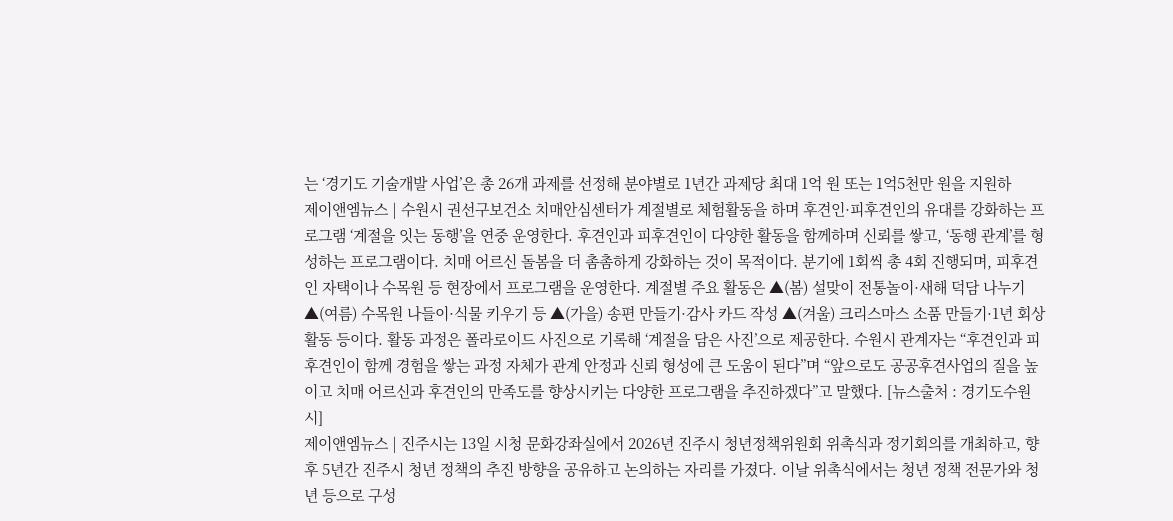는 ‘경기도 기술개발 사업’은 총 26개 과제를 선정해 분야별로 1년간 과제당 최대 1억 원 또는 1억5천만 원을 지원하
제이앤엠뉴스 | 수원시 권선구보건소 치매안심센터가 계절별로 체험활동을 하며 후견인·피후견인의 유대를 강화하는 프로그램 ‘계절을 잇는 동행’을 연중 운영한다. 후견인과 피후견인이 다양한 활동을 함께하며 신뢰를 쌓고, ‘동행 관계’를 형성하는 프로그램이다. 치매 어르신 돌봄을 더 촘촘하게 강화하는 것이 목적이다. 분기에 1회씩 총 4회 진행되며, 피후견인 자택이나 수목원 등 현장에서 프로그램을 운영한다. 계절별 주요 활동은 ▲(봄) 설맞이 전통놀이·새해 덕담 나누기 ▲(여름) 수목원 나들이·식물 키우기 등 ▲(가을) 송편 만들기·감사 카드 작성 ▲(겨울) 크리스마스 소품 만들기·1년 회상 활동 등이다. 활동 과정은 폴라로이드 사진으로 기록해 ‘계절을 담은 사진’으로 제공한다. 수원시 관계자는 “후견인과 피후견인이 함께 경험을 쌓는 과정 자체가 관계 안정과 신뢰 형성에 큰 도움이 된다”며 “앞으로도 공공후견사업의 질을 높이고 치매 어르신과 후견인의 만족도를 향상시키는 다양한 프로그램을 추진하겠다”고 말했다. [뉴스출처 : 경기도수원시]
제이앤엠뉴스 | 진주시는 13일 시청 문화강좌실에서 2026년 진주시 청년정책위원회 위촉식과 정기회의를 개최하고, 향후 5년간 진주시 청년 정책의 추진 방향을 공유하고 논의하는 자리를 가졌다. 이날 위촉식에서는 청년 정책 전문가와 청년 등으로 구성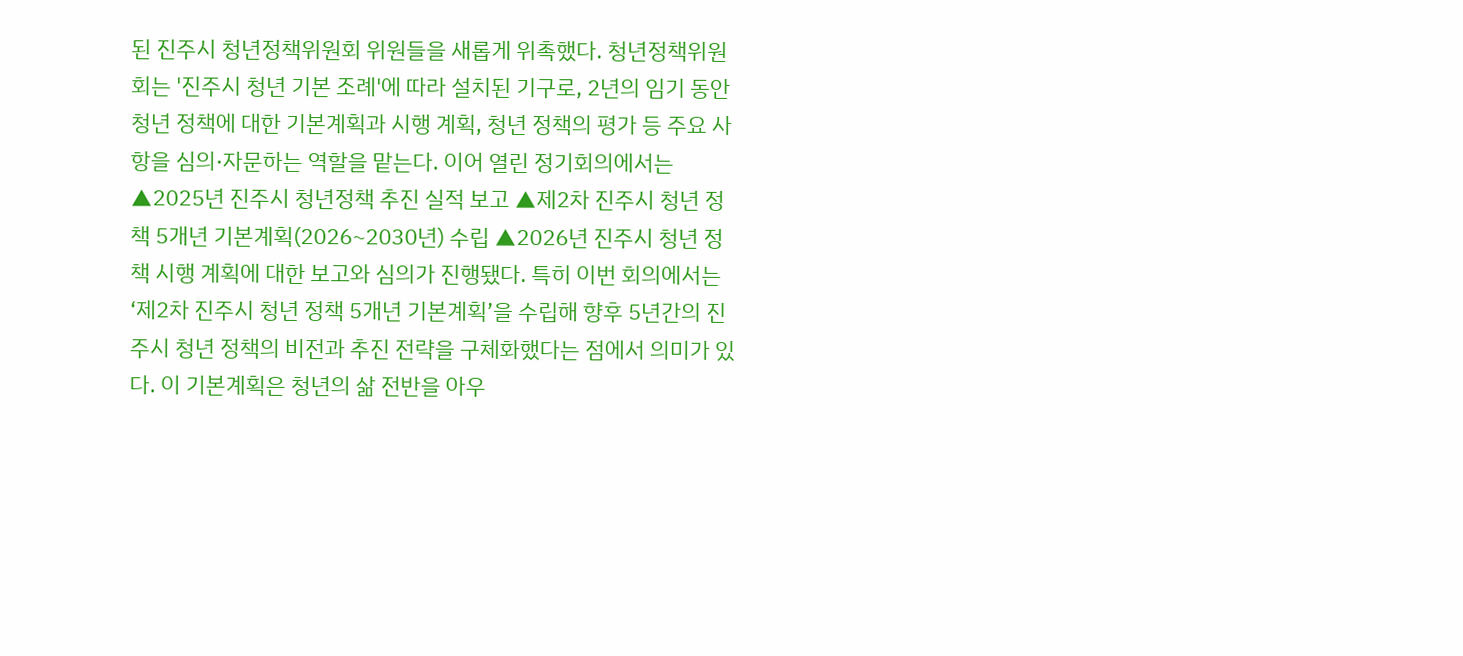된 진주시 청년정책위원회 위원들을 새롭게 위촉했다. 청년정책위원회는 '진주시 청년 기본 조례'에 따라 설치된 기구로, 2년의 임기 동안 청년 정책에 대한 기본계획과 시행 계획, 청년 정책의 평가 등 주요 사항을 심의·자문하는 역할을 맡는다. 이어 열린 정기회의에서는 ▲2025년 진주시 청년정책 추진 실적 보고 ▲제2차 진주시 청년 정책 5개년 기본계획(2026~2030년) 수립 ▲2026년 진주시 청년 정책 시행 계획에 대한 보고와 심의가 진행됐다. 특히 이번 회의에서는 ‘제2차 진주시 청년 정책 5개년 기본계획’을 수립해 향후 5년간의 진주시 청년 정책의 비전과 추진 전략을 구체화했다는 점에서 의미가 있다. 이 기본계획은 청년의 삶 전반을 아우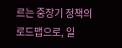르는 중장기 정책의 로드맵으로, 일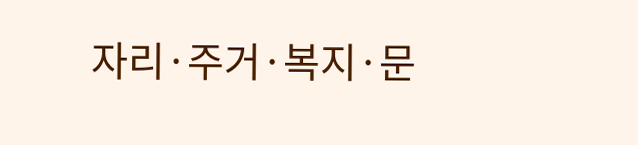자리·주거·복지·문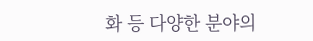화 등 다양한 분야의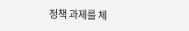정책 과제를 체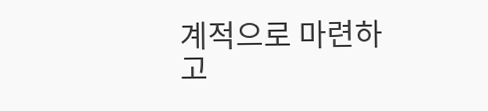계적으로 마련하고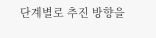단계별로 추진 방향을